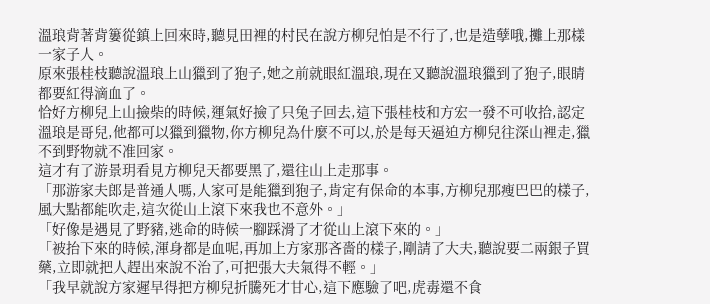溫琅背著背簍從鎮上回來時,聽見田裡的村民在說方柳兒怕是不行了,也是造孽哦,攤上那樣一家子人。
原來張桂枝聽說溫琅上山獵到了狍子,她之前就眼紅溫琅,現在又聽說溫琅獵到了狍子,眼睛都要紅得滴血了。
恰好方柳兒上山撿柴的時候,運氣好撿了只兔子回去,這下張桂枝和方宏一發不可收拾,認定溫琅是哥兒,他都可以獵到獵物,你方柳兒為什麼不可以,於是每天逼迫方柳兒往深山裡走,獵不到野物就不准回家。
這才有了游景玥看見方柳兒天都要黑了,還往山上走那事。
「那游家夫郎是普通人嗎,人家可是能獵到狍子,肯定有保命的本事,方柳兒那瘦巴巴的樣子,風大點都能吹走,這次從山上滾下來我也不意外。」
「好像是遇見了野豬,逃命的時候一腳踩滑了才從山上滾下來的。」
「被抬下來的時候,渾身都是血呢,再加上方家那吝嗇的樣子,剛請了大夫,聽說要二兩銀子買藥,立即就把人趕出來說不治了,可把張大夫氣得不輕。」
「我早就說方家遲早得把方柳兒折騰死才甘心,這下應驗了吧,虎毒還不食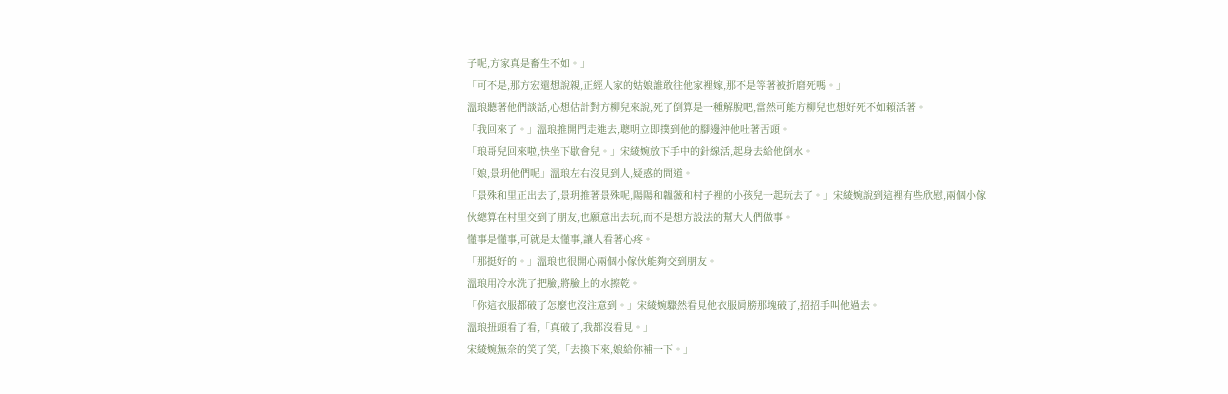子呢,方家真是畜生不如。」
「可不是,那方宏還想說親,正經人家的姑娘誰敢往他家裡嫁,那不是等著被折磨死嗎。」
溫琅聽著他們談話,心想估計對方柳兒來說,死了倒算是一種解脫吧,當然可能方柳兒也想好死不如賴活著。
「我回來了。」溫琅推開門走進去,聰明立即撲到他的腳邊沖他吐著舌頭。
「琅哥兒回來啦,快坐下歇會兒。」宋綾婉放下手中的針線活,起身去給他倒水。
「娘,景玥他們呢」溫琅左右沒見到人,疑惑的問道。
「景殊和里正出去了,景玥推著景殊呢,陽陽和韞薇和村子裡的小孩兒一起玩去了。」宋綾婉說到這裡有些欣慰,兩個小傢伙總算在村里交到了朋友,也願意出去玩,而不是想方設法的幫大人們做事。
懂事是懂事,可就是太懂事,讓人看著心疼。
「那挺好的。」溫琅也很開心兩個小傢伙能夠交到朋友。
溫琅用冷水洗了把臉,將臉上的水擦乾。
「你這衣服都破了怎麼也沒注意到。」宋綾婉驟然看見他衣服肩膀那塊破了,招招手叫他過去。
溫琅扭頭看了看,「真破了,我都沒看見。」
宋綾婉無奈的笑了笑,「去換下來,娘給你補一下。」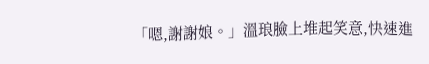「嗯,謝謝娘。」溫琅臉上堆起笑意,快速進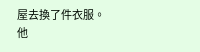屋去換了件衣服。
他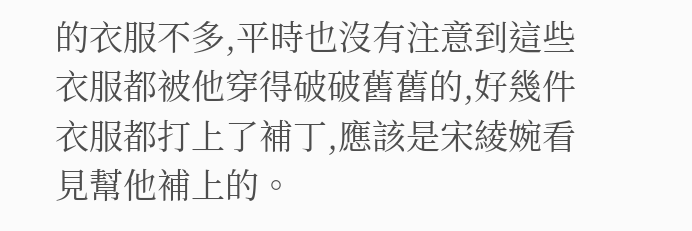的衣服不多,平時也沒有注意到這些衣服都被他穿得破破舊舊的,好幾件衣服都打上了補丁,應該是宋綾婉看見幫他補上的。